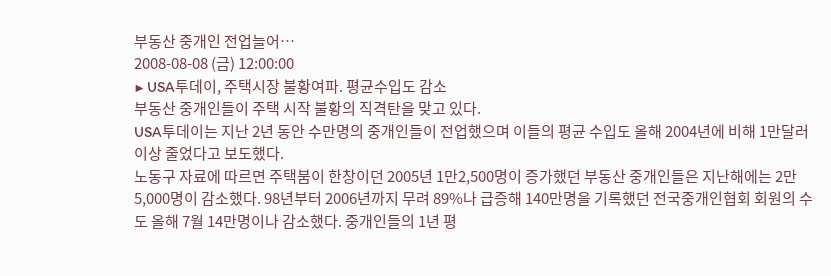부동산 중개인 전업늘어…
2008-08-08 (금) 12:00:00
▶ USA투데이, 주택시장 불황여파. 평균수입도 감소
부동산 중개인들이 주택 시작 불황의 직격탄을 맞고 있다.
USA투데이는 지난 2년 동안 수만명의 중개인들이 전업했으며 이들의 평균 수입도 올해 2004년에 비해 1만달러 이상 줄었다고 보도했다.
노동구 자료에 따르면 주택붐이 한창이던 2005년 1만2,500명이 증가했던 부동산 중개인들은 지난해에는 2만5,000명이 감소했다. 98년부터 2006년까지 무려 89%나 급증해 140만명을 기록했던 전국중개인협회 회원의 수도 올해 7월 14만명이나 감소했다. 중개인들의 1년 평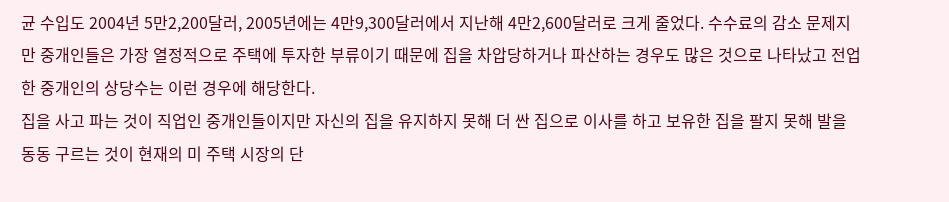균 수입도 2004년 5만2,200달러, 2005년에는 4만9,300달러에서 지난해 4만2,600달러로 크게 줄었다. 수수료의 감소 문제지만 중개인들은 가장 열정적으로 주택에 투자한 부류이기 때문에 집을 차압당하거나 파산하는 경우도 많은 것으로 나타났고 전업한 중개인의 상당수는 이런 경우에 해당한다.
집을 사고 파는 것이 직업인 중개인들이지만 자신의 집을 유지하지 못해 더 싼 집으로 이사를 하고 보유한 집을 팔지 못해 발을 동동 구르는 것이 현재의 미 주택 시장의 단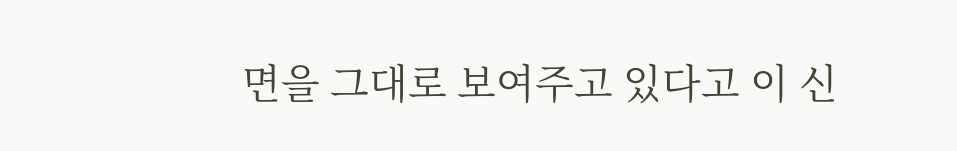면을 그대로 보여주고 있다고 이 신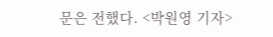문은 전했다. <박원영 기자>